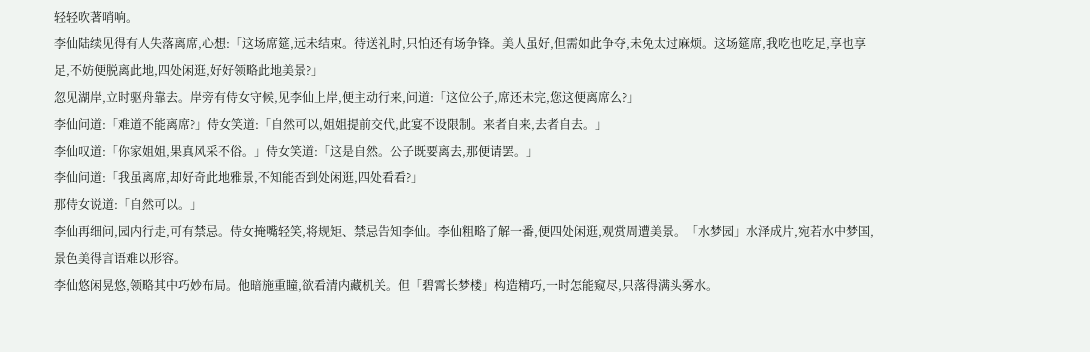轻轻吹著哨响。
李仙陆续见得有人失落离席,心想:「这场席筵,远未结束。待送礼时,只怕还有场争锋。美人虽好,但需如此争夺,未免太过麻烦。这场筵席,我吃也吃足,享也享足,不妨便脱离此地,四处闲逛,好好领略此地美景?」
忽见湖岸,立时驱舟靠去。岸旁有侍女守候,见李仙上岸,便主动行来,问道:「这位公子,席还未完,您这便离席么?」
李仙问道:「难道不能离席?」侍女笑道:「自然可以,姐姐提前交代,此宴不设限制。来者自来,去者自去。」
李仙叹道:「你家姐姐,果真风采不俗。」侍女笑道:「这是自然。公子既要离去,那便请罢。」
李仙问道:「我虽离席,却好奇此地雅景,不知能否到处闲逛,四处看看?」
那侍女说道:「自然可以。」
李仙再细问,园内行走,可有禁忌。侍女掩嘴轻笑,将规矩、禁忌告知李仙。李仙粗略了解一番,便四处闲逛,观赏周遭美景。「水梦园」水泽成片,宛若水中梦国,景色美得言语难以形容。
李仙悠闲晃悠,领略其中巧妙布局。他暗施重瞳,欲看清内藏机关。但「碧霄长梦楼」构造精巧,一时怎能窥尽,只落得满头雾水。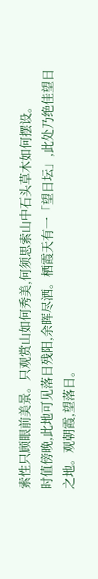索性只顾眼前美景。只观赏山如何秀美,何须思索山中石头草木如何摆设。
时值傍晚,此地可见落日残阳,余晖尽洒。栖霞天有一「望日坛」,此处乃绝佳望日之地。观朝霞,望落日。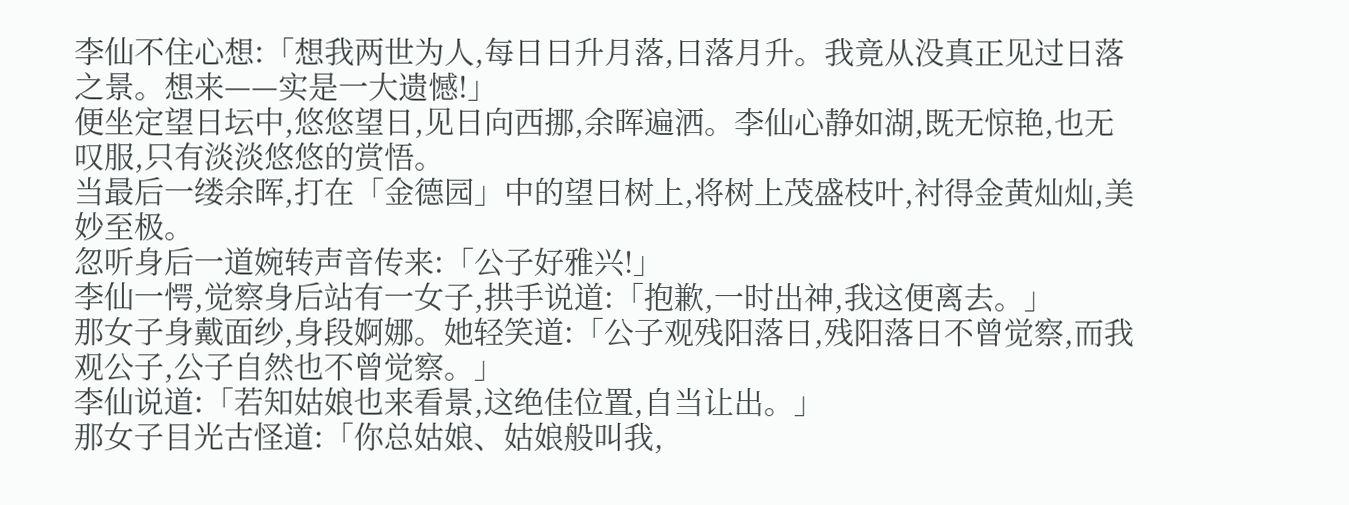李仙不住心想:「想我两世为人,每日日升月落,日落月升。我竟从没真正见过日落之景。想来——实是一大遗憾!」
便坐定望日坛中,悠悠望日,见日向西挪,余晖遍洒。李仙心静如湖,既无惊艳,也无叹服,只有淡淡悠悠的赏悟。
当最后一缕余晖,打在「金德园」中的望日树上,将树上茂盛枝叶,衬得金黄灿灿,美妙至极。
忽听身后一道婉转声音传来:「公子好雅兴!」
李仙一愕,觉察身后站有一女子,拱手说道:「抱歉,一时出神,我这便离去。」
那女子身戴面纱,身段婀娜。她轻笑道:「公子观残阳落日,残阳落日不曾觉察,而我观公子,公子自然也不曾觉察。」
李仙说道:「若知姑娘也来看景,这绝佳位置,自当让出。」
那女子目光古怪道:「你总姑娘、姑娘般叫我,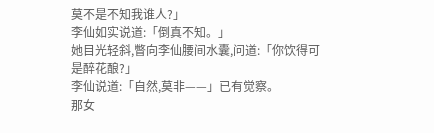莫不是不知我谁人?」
李仙如实说道:「倒真不知。」
她目光轻斜,瞥向李仙腰间水囊,问道:「你饮得可是醉花酿?」
李仙说道:「自然,莫非——」已有觉察。
那女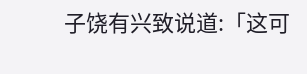子饶有兴致说道:「这可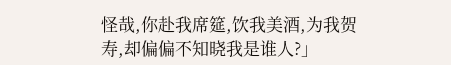怪哉,你赴我席筵,饮我美酒,为我贺寿,却偏偏不知晓我是谁人?」